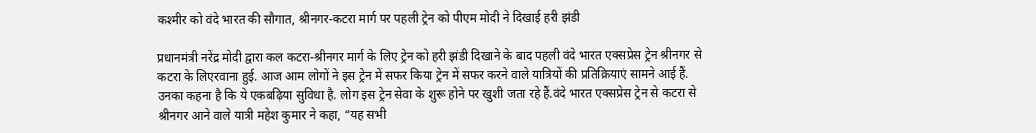कश्मीर को वंदे भारत की सौगात, श्रीनगर-कटरा मार्ग पर पहली ट्रेन को पीएम मोदी ने दिखाई हरी झंडी

प्रधानमंत्री नरेंद्र मोदी द्वारा कल कटरा-श्रीनगर मार्ग के लिए ट्रेन को हरी झंडी दिखाने के बाद पहली वंदे भारत एक्सप्रेस ट्रेन श्रीनगर से कटरा के लिएरवाना हुई. आज आम लोगों ने इस ट्रेन में सफर किया ट्रेन में सफर करने वाले यात्रियों की प्रतिक्रियाएं सामने आई हैं. उनका कहना है कि ये एकबढ़िया सुविधा है. लोग इस ट्रेन सेवा के शुरू होने पर खुशी जता रहे हैं.वंदे भारत एक्सप्रेस ट्रेन से कटरा से श्रीनगर आने वाले यात्री महेश कुमार ने कहा, “यह सभी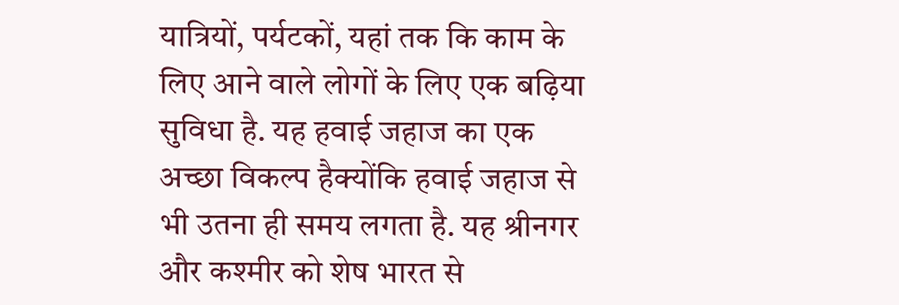यात्रियों, पर्यटकों, यहां तक कि काम के लिए आने वाले लोगों के लिए एक बढ़िया सुविधा है. यह हवाई जहाज का एक अच्छा विकल्प हैक्योंकि हवाई जहाज से भी उतना ही समय लगता है. यह श्रीनगर और कश्मीर को शेष भारत से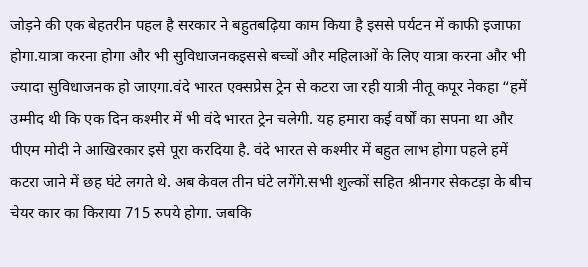जोड़ने की एक बेहतरीन पहल है सरकार ने बहुतबढ़िया काम किया है इससे पर्यटन में काफी इजाफा होगा.यात्रा करना होगा और भी सुविधाजनकइससे बच्चों और महिलाओं के लिए यात्रा करना और भी ज्यादा सुविधाजनक हो जाएगा.वंदे भारत एक्सप्रेस ट्रेन से कटरा जा रही यात्री नीतू कपूर नेकहा “हमें उम्मीद थी कि एक दिन कश्मीर में भी वंदे भारत ट्रेन चलेगी. यह हमारा कई वर्षों का सपना था और पीएम मोदी ने आखिरकार इसे पूरा करदिया है. वंदे भारत से कश्मीर में बहुत लाभ होगा पहले हमें कटरा जाने में छह घंटे लगते थे. अब केवल तीन घंटे लगेंगे.सभी शुल्कों सहित श्रीनगर सेकटड़ा के बीच चेयर कार का किराया 715 रुपये होगा. जबकि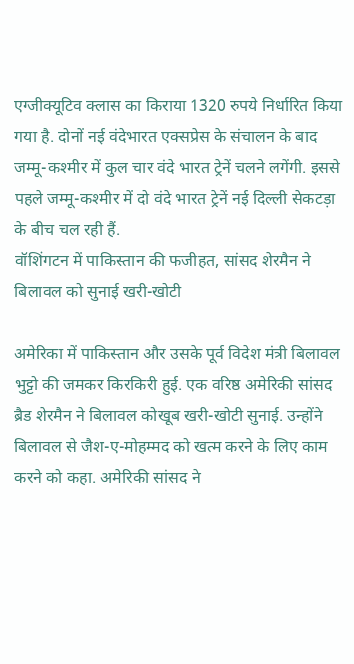एग्जीक्यूटिव क्लास का किराया 1320 रुपये निर्धारित किया गया है. दोनों नई वंदेभारत एक्सप्रेस के संचालन के बाद जम्मू-कश्मीर में कुल चार वंदे भारत ट्रेनें चलने लगेंगी. इससे पहले जम्मू-कश्मीर में दो वंदे भारत ट्रेनें नई दिल्ली सेकटड़ा के बीच चल रही हैं.
वॉशिंगटन में पाकिस्तान की फजीहत, सांसद शेरमैन ने बिलावल को सुनाई खरी-खोटी

अमेरिका में पाकिस्तान और उसके पूर्व विदेश मंत्री बिलावल भुट्टो की जमकर किरकिरी हुई. एक वरिष्ठ अमेरिकी सांसद ब्रैड शेरमैन ने बिलावल कोखूब खरी-खोटी सुनाई. उन्होंने बिलावल से जैश-ए-मोहम्मद को खत्म करने के लिए काम करने को कहा. अमेरिकी सांसद ने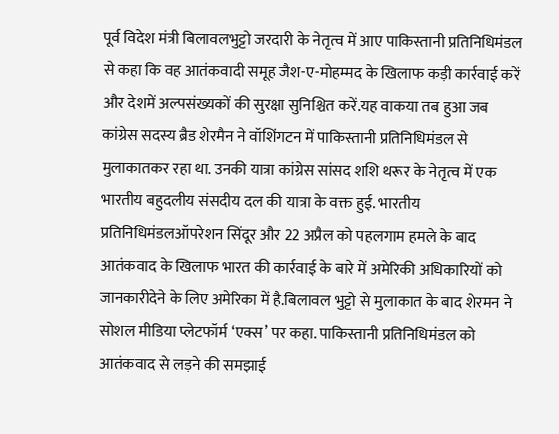पूर्व विदेश मंत्री बिलावलभुट्टो जरदारी के नेतृत्व में आए पाकिस्तानी प्रतिनिधिमंडल से कहा कि वह आतंकवादी समूह जैश-ए-मोहम्मद के खिलाफ कड़ी कार्रवाई करें और देशमें अल्पसंख्यकों की सुरक्षा सुनिश्चित करें.यह वाकया तब हुआ जब कांग्रेस सदस्य ब्रैड शेरमैन ने वॉशिंगटन में पाकिस्तानी प्रतिनिधिमंडल से मुलाकातकर रहा था. उनकी यात्रा कांग्रेस सांसद शशि थरूर के नेतृत्व में एक भारतीय बहुदलीय संसदीय दल की यात्रा के वक्त हुई. भारतीय प्रतिनिधिमंडलऑपरेशन सिंदूर और 22 अप्रैल को पहलगाम हमले के बाद आतंकवाद के खिलाफ भारत की कार्रवाई के बारे में अमेरिकी अधिकारियों को जानकारीदेने के लिए अमेरिका में है.बिलावल भुट्टो से मुलाकात के बाद शेरमन ने सोशल मीडिया प्लेटफॉर्म ‘एक्स’ पर कहा. पाकिस्तानी प्रतिनिधिमंडल को आतंकवाद से लड़ने की समझाई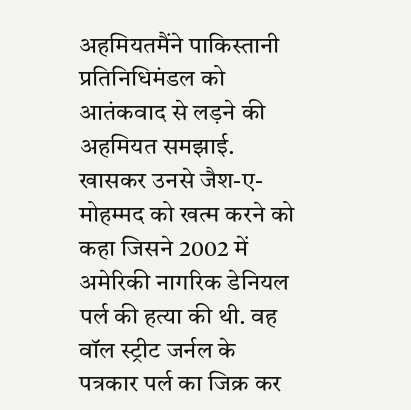अहमियतमैंने पाकिस्तानी प्रतिनिधिमंडल को आतंकवाद से लड़ने की अहमियत समझाई. खासकर उनसे जैश-ए-मोहम्मद को खत्म करने को कहा जिसने 2002 में अमेरिकी नागरिक डेनियल पर्ल की हत्या की थी. वह वॉल स्ट्रीट जर्नल के पत्रकार पर्ल का जिक्र कर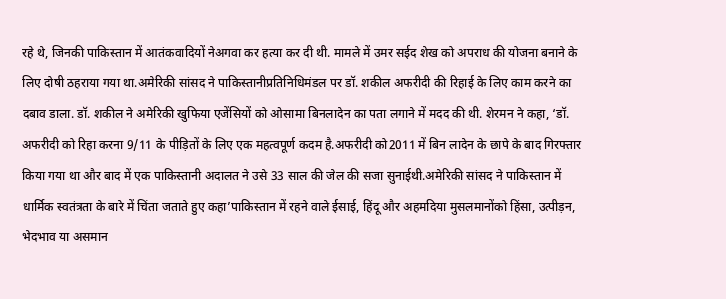रहे थे, जिनकी पाकिस्तान में आतंकवादियों नेअगवा कर हत्या कर दी थी. मामले में उमर सईद शेख को अपराध की योजना बनाने के लिए दोषी ठहराया गया था.अमेरिकी सांसद ने पाकिस्तानीप्रतिनिधिमंडल पर डॉ. शकील अफरीदी की रिहाई के लिए काम करने का दबाव डाला. डॉ. शकील ने अमेरिकी खुफिया एजेंसियों को ओसामा बिनलादेन का पता लगाने में मदद की थी. शेरमन ने कहा, ‘डॉ. अफरीदी को रिहा करना 9/11 के पीड़ितों के लिए एक महत्वपूर्ण कदम है.अफरीदी को2011 में बिन लादेन के छापे के बाद गिरफ्तार किया गया था और बाद में एक पाकिस्तानी अदालत ने उसे 33 साल की जेल की सजा सुनाईथी.अमेरिकी सांसद ने पाकिस्तान में धार्मिक स्वतंत्रता के बारे में चिंता जताते हुए कहा’पाकिस्तान में रहने वाले ईसाई, हिंदू और अहमदिया मुसलमानोंको हिंसा, उत्पीड़न, भेदभाव या असमान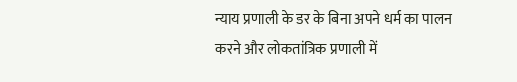न्याय प्रणाली के डर के बिना अपने धर्म का पालन करने और लोकतांत्रिक प्रणाली में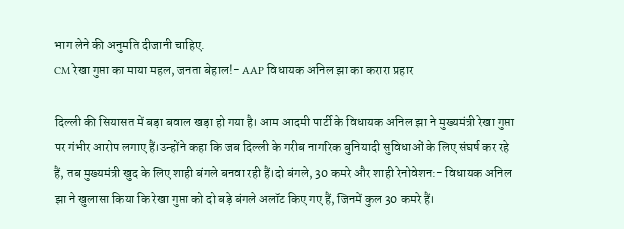भाग लेने की अनुमति दीजानी चाहिए.
CM रेखा गुप्ता का माया महल, जनता बेहाल!- AAP विधायक अनिल झा का करारा प्रहार

दिल्ली की सियासत में बड़ा बवाल खड़ा हो गया है। आम आदमी पार्टी के विधायक अनिल झा ने मुख्यमंत्री रेखा गुप्ता पर गंभीर आरोप लगाए हैं।उन्होंने कहा कि जब दिल्ली के गरीब नागरिक बुनियादी सुविधाओं के लिए संघर्ष कर रहे हैं, तब मुख्यमंत्री खुद के लिए शाही बंगले बनवा रही हैं।दो बंगले, 30 कमरे और शाही रेनोवेशन:- विधायक अनिल झा ने खुलासा किया कि रेखा गुप्ता को दो बड़े बंगले अलॉट किए गए हैं, जिनमें कुल 30 कमरे हैं।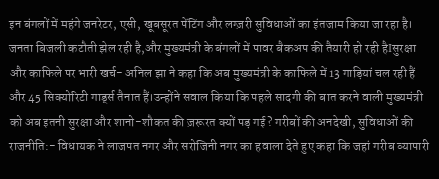इन बंगलों में महंगे जनरेटर, एसी, खूबसूरत पेंटिंग और लग्ज़री सुविधाओं का इंतजाम किया जा रहा है। जनता बिजली कटौती झेल रही है,और मुख्यमंत्री के बंगलों में पावर बैकअप की तैयारी हो रही हैIसुरक्षा और काफिले पर भारी खर्च- अनिल झा ने कहा कि अब मुख्यमंत्री के काफिले में 13 गाड़ियां चल रही हैं और 45 सिक्योरिटी गार्ड्स तैनात हैं।उन्होंने सवाल किया कि पहले सादगी की बात करने वाली मुख्यमंत्री को अब इतनी सुरक्षा और शानो-शौकत की ज़रूरत क्यों पड़ गई? गरीबों की अनदेखी, सुविधाओं की राजनीति:- विधायक ने लाजपत नगर और सरोजिनी नगर का हवाला देते हुए कहा कि जहां गरीब व्यापारी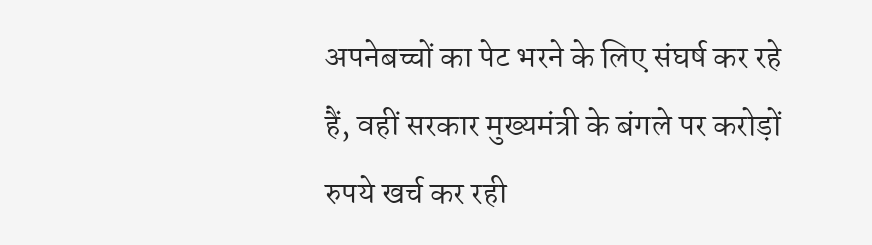अपनेबच्चों का पेट भरने के लिए संघर्ष कर रहे हैं, वहीं सरकार मुख्यमंत्री के बंगले पर करोड़ों रुपये खर्च कर रही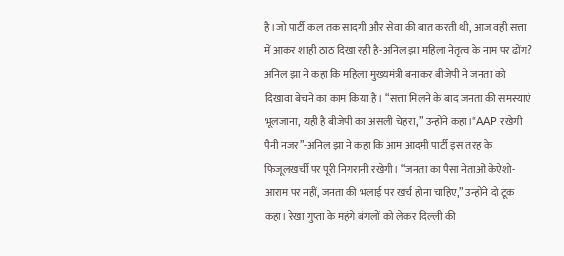है।जो पार्टी कल तक सादगी और सेवा की बात करती थी, आज वही सत्ता में आकर शाही ठाठ दिखा रही है-अनिल झा महिला नेतृत्व के नाम पर ढोंग? अनिल झा ने कहा कि महिला मुख्यमंत्री बनाकर बीजेपी ने जनता को दिखावा बेचने का काम किया है। “सत्ता मिलने के बाद जनता की समस्याएं भूलजाना, यही है बीजेपी का असली चेहरा,” उन्होंने कहा।“AAP रखेगी पैनी नजर”-अनिल झा ने कहा कि आम आदमी पार्टी इस तरह के फिजूलखर्ची पर पूरी निगरानी रखेगी। “जनता का पैसा नेताओं केऐशो-आराम पर नहीं, जनता की भलाई पर खर्च होना चाहिए,” उन्होंने दो टूक कहा। रेखा गुप्ता के महंगे बंगलों को लेकर दिल्ली की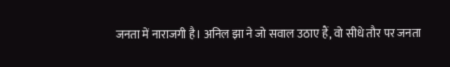जनता में नाराजगी है। अनिल झा ने जो सवाल उठाए हैं, वो सीधे तौर पर जनता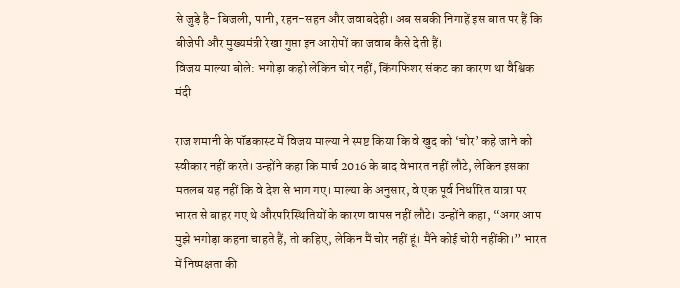से जुड़े है- बिजली, पानी, रहन-सहन और जवाबदेही। अब सबकी निगाहें इस बात पर हैं कि बीजेपी और मुख्यमंत्री रेखा गुप्ता इन आरोपों का जवाब कैसे देती हैं।
विजय माल्या बोले: भगोड़ा कहो लेकिन चोर नहीं, किंगफिशर संकट का कारण था वैश्विक मंदी

राज शमानी के पॉडकास्ट में विजय माल्या ने स्पष्ट किया कि वे खुद को ‘चोर’ कहे जाने को स्वीकार नहीं करते। उन्होंने कहा कि मार्च 2016 के बाद वेभारत नहीं लौटे, लेकिन इसका मतलब यह नहीं कि वे देश से भाग गए। माल्या के अनुसार, वे एक पूर्व निर्धारित यात्रा पर भारत से बाहर गए थे औरपरिस्थितियों के कारण वापस नहीं लौटे। उन्होंने कहा, “अगर आप मुझे भगोड़ा कहना चाहते हैं, तो कहिए, लेकिन मैं चोर नहीं हूं। मैंने कोई चोरी नहींकी।” भारत में निष्पक्षता की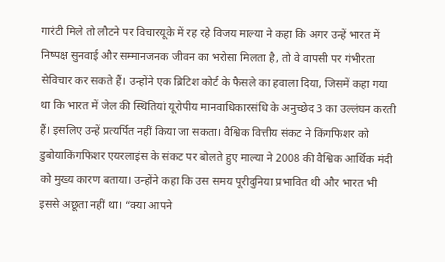गारंटी मिले तो लौटने पर विचारयूके में रह रहे विजय माल्या ने कहा कि अगर उन्हें भारत में निष्पक्ष सुनवाई और सम्मानजनक जीवन का भरोसा मिलता है, तो वे वापसी पर गंभीरता सेविचार कर सकते हैं। उन्होंने एक ब्रिटिश कोर्ट के फैसले का हवाला दिया, जिसमें कहा गया था कि भारत में जेल की स्थितियां यूरोपीय मानवाधिकारसंधि के अनुच्छेद 3 का उल्लंघन करती हैं। इसलिए उन्हें प्रत्यर्पित नहीं किया जा सकता। वैश्विक वित्तीय संकट ने किंगफिशर को डुबोयाकिंगफिशर एयरलाइंस के संकट पर बोलते हुए माल्या ने 2008 की वैश्विक आर्थिक मंदी को मुख्य कारण बताया। उन्होंने कहा कि उस समय पूरीदुनिया प्रभावित थी और भारत भी इससे अछूता नहीं था। “क्या आपने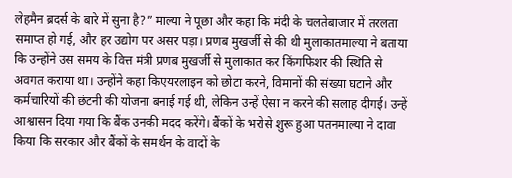लेहमैन ब्रदर्स के बारे में सुना है?” माल्या ने पूछा और कहा कि मंदी के चलतेबाजार में तरलता समाप्त हो गई, और हर उद्योग पर असर पड़ा। प्रणब मुखर्जी से की थी मुलाकातमाल्या ने बताया कि उन्होंने उस समय के वित्त मंत्री प्रणब मुखर्जी से मुलाकात कर किंगफिशर की स्थिति से अवगत कराया था। उन्होंने कहा किएयरलाइन को छोटा करने, विमानों की संख्या घटाने और कर्मचारियों की छंटनी की योजना बनाई गई थी, लेकिन उन्हें ऐसा न करने की सलाह दीगई। उन्हें आश्वासन दिया गया कि बैंक उनकी मदद करेंगे। बैंकों के भरोसे शुरू हुआ पतनमाल्या ने दावा किया कि सरकार और बैंकों के समर्थन के वादों के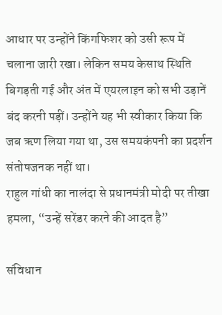आधार पर उन्होंने किंगफिशर को उसी रूप में चलाना जारी रखा। लेकिन समय केसाथ स्थिति बिगड़ती गई और अंत में एयरलाइन को सभी उड़ानें बंद करनी पड़ीं। उन्होंने यह भी स्वीकार किया कि जब ऋण लिया गया था, उस समयकंपनी का प्रदर्शन संतोषजनक नहीं था।
राहुल गांधी का नालंदा से प्रधानमंत्री मोदी पर तीखा हमला, “उन्हें सरेंडर करने की आदत है”

संविधान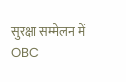सुरक्षा सम्मेलन में OBC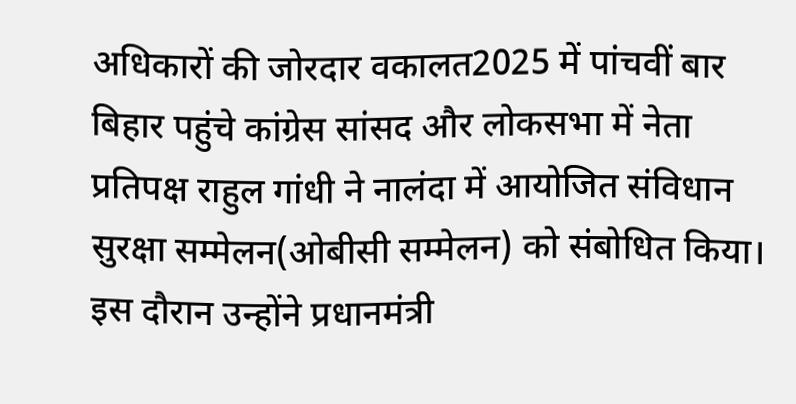अधिकारों की जोरदार वकालत2025 में पांचवीं बार बिहार पहुंचे कांग्रेस सांसद और लोकसभा में नेता प्रतिपक्ष राहुल गांधी ने नालंदा में आयोजित संविधान सुरक्षा सम्मेलन(ओबीसी सम्मेलन) को संबोधित किया। इस दौरान उन्होंने प्रधानमंत्री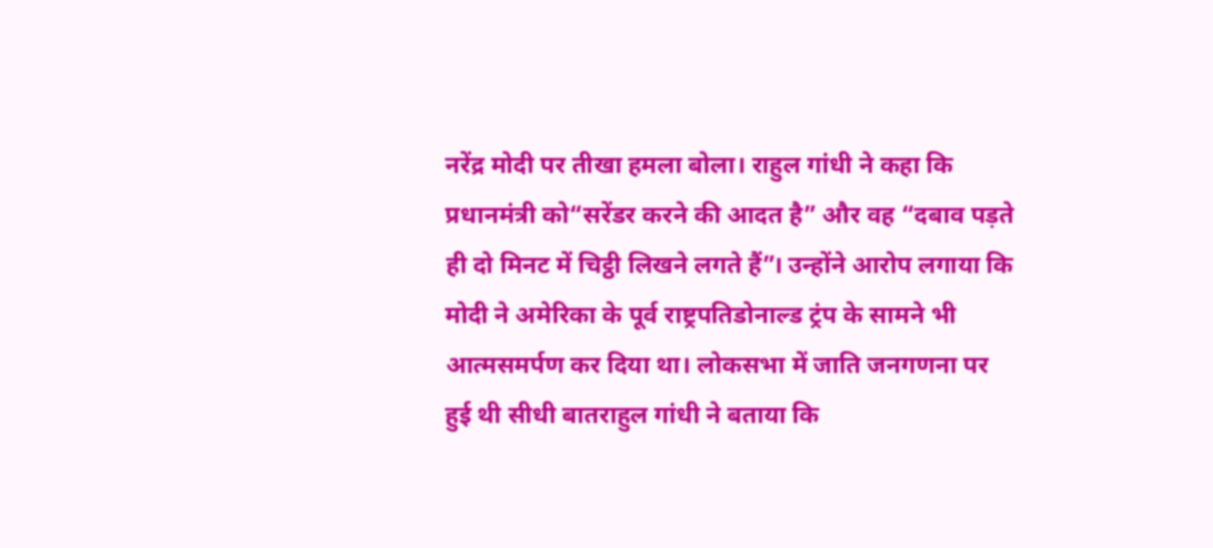नरेंद्र मोदी पर तीखा हमला बोला। राहुल गांधी ने कहा कि प्रधानमंत्री को“सरेंडर करने की आदत है” और वह “दबाव पड़ते ही दो मिनट में चिट्ठी लिखने लगते हैं”। उन्होंने आरोप लगाया कि मोदी ने अमेरिका के पूर्व राष्ट्रपतिडोनाल्ड ट्रंप के सामने भी आत्मसमर्पण कर दिया था। लोकसभा में जाति जनगणना पर हुई थी सीधी बातराहुल गांधी ने बताया कि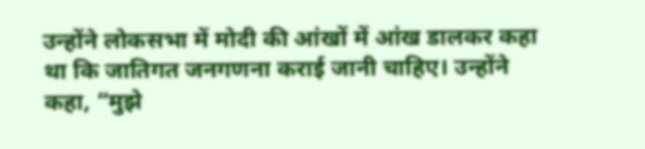उन्होंने लोकसभा में मोदी की आंखों में आंख डालकर कहा था कि जातिगत जनगणना कराई जानी चाहिए। उन्होंने कहा, “मुझे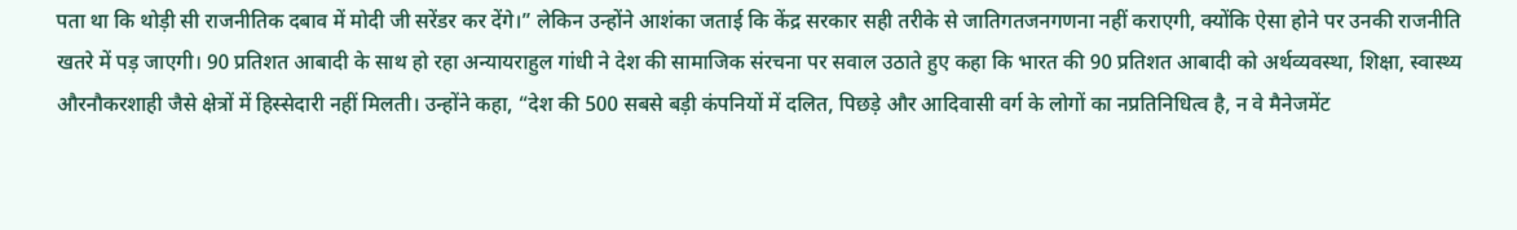पता था कि थोड़ी सी राजनीतिक दबाव में मोदी जी सरेंडर कर देंगे।” लेकिन उन्होंने आशंका जताई कि केंद्र सरकार सही तरीके से जातिगतजनगणना नहीं कराएगी, क्योंकि ऐसा होने पर उनकी राजनीति खतरे में पड़ जाएगी। 90 प्रतिशत आबादी के साथ हो रहा अन्यायराहुल गांधी ने देश की सामाजिक संरचना पर सवाल उठाते हुए कहा कि भारत की 90 प्रतिशत आबादी को अर्थव्यवस्था, शिक्षा, स्वास्थ्य औरनौकरशाही जैसे क्षेत्रों में हिस्सेदारी नहीं मिलती। उन्होंने कहा, “देश की 500 सबसे बड़ी कंपनियों में दलित, पिछड़े और आदिवासी वर्ग के लोगों का नप्रतिनिधित्व है, न वे मैनेजमेंट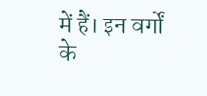में हैं। इन वर्गों के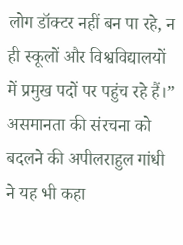लोग डॉक्टर नहीं बन पा रहे, न ही स्कूलों और विश्वविद्यालयों में प्रमुख पदों पर पहुंच रहे हैं।” असमानता की संरचना को बदलने की अपीलराहुल गांधी ने यह भी कहा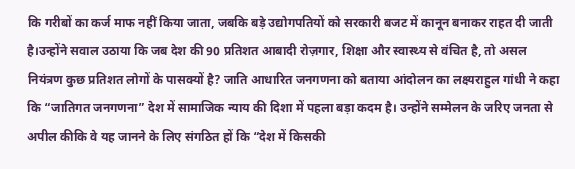कि गरीबों का कर्ज माफ नहीं किया जाता, जबकि बड़े उद्योगपतियों को सरकारी बजट में कानून बनाकर राहत दी जाती है।उन्होंने सवाल उठाया कि जब देश की 90 प्रतिशत आबादी रोज़गार, शिक्षा और स्वास्थ्य से वंचित है, तो असल नियंत्रण कुछ प्रतिशत लोगों के पासक्यों है? जाति आधारित जनगणना को बताया आंदोलन का लक्ष्यराहुल गांधी ने कहा कि “जातिगत जनगणना” देश में सामाजिक न्याय की दिशा में पहला बड़ा कदम है। उन्होंने सम्मेलन के जरिए जनता से अपील कीकि वे यह जानने के लिए संगठित हों कि “देश में किसकी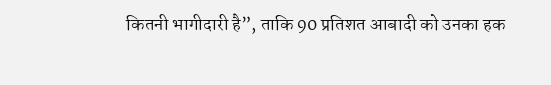कितनी भागीदारी है”, ताकि 90 प्रतिशत आबादी को उनका हक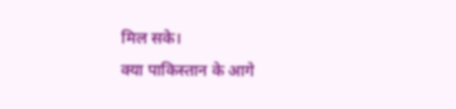मिल सके।
क्या पाकिस्तान के आगे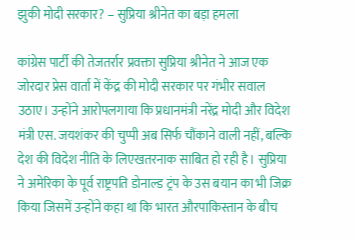झुकी मोदी सरकार? – सुप्रिया श्रीनेत का बड़ा हमला

कांग्रेस पार्टी की तेजतर्रार प्रवक्ता सुप्रिया श्रीनेत ने आज एक जोरदार प्रेस वार्ता में केंद्र की मोदी सरकार पर गंभीर सवाल उठाए। उन्होंने आरोपलगाया कि प्रधानमंत्री नरेंद्र मोदी और विदेश मंत्री एस. जयशंकर की चुप्पी अब सिर्फ चौंकाने वाली नहीं, बल्कि देश की विदेश नीति के लिएखतरनाक साबित हो रही है। सुप्रिया ने अमेरिका के पूर्व राष्ट्रपति डोनाल्ड ट्रंप के उस बयान का भी जिक्र किया जिसमें उन्होंने कहा था कि भारत औरपाकिस्तान के बीच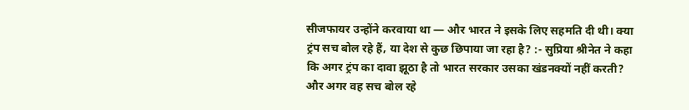सीजफायर उन्होंने करवाया था — और भारत ने इसके लिए सहमति दी थी। क्या ट्रंप सच बोल रहे हैं, या देश से कुछ छिपाया जा रहा है? :- सुप्रिया श्रीनेत ने कहा कि अगर ट्रंप का दावा झूठा है तो भारत सरकार उसका खंडनक्यों नहीं करती? और अगर वह सच बोल रहे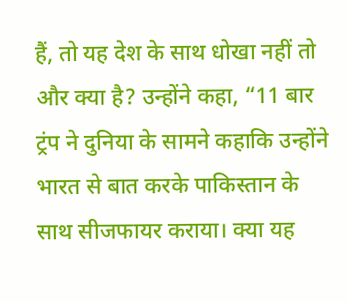हैं, तो यह देश के साथ धोखा नहीं तो और क्या है? उन्होंने कहा, “11 बार ट्रंप ने दुनिया के सामने कहाकि उन्होंने भारत से बात करके पाकिस्तान के साथ सीजफायर कराया। क्या यह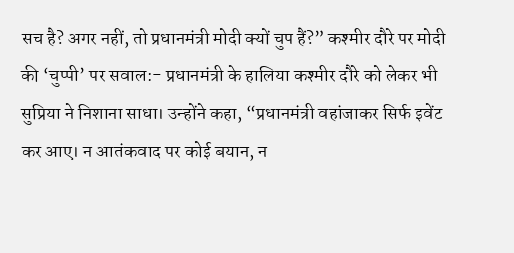सच है? अगर नहीं, तो प्रधानमंत्री मोदी क्यों चुप हैं?” कश्मीर दौरे पर मोदी की ‘चुप्पी’ पर सवाल:- प्रधानमंत्री के हालिया कश्मीर दौरे को लेकर भी सुप्रिया ने निशाना साधा। उन्होंने कहा, “प्रधानमंत्री वहांजाकर सिर्फ इवेंट कर आए। न आतंकवाद पर कोई बयान, न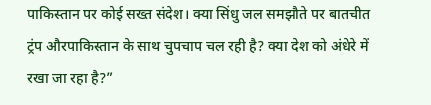पाकिस्तान पर कोई सख्त संदेश। क्या सिंधु जल समझौते पर बातचीत ट्रंप औरपाकिस्तान के साथ चुपचाप चल रही है? क्या देश को अंधेरे में रखा जा रहा है?”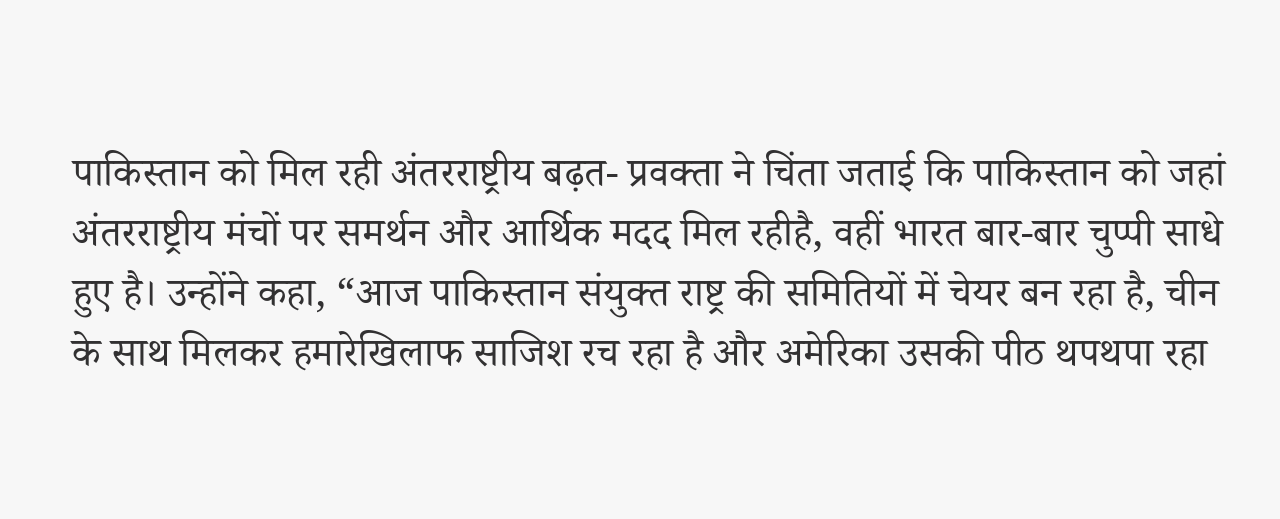पाकिस्तान को मिल रही अंतरराष्ट्रीय बढ़त- प्रवक्ता ने चिंता जताई कि पाकिस्तान को जहां अंतरराष्ट्रीय मंचों पर समर्थन और आर्थिक मदद मिल रहीहै, वहीं भारत बार-बार चुप्पी साधे हुए है। उन्होंने कहा, “आज पाकिस्तान संयुक्त राष्ट्र की समितियों में चेयर बन रहा है, चीन के साथ मिलकर हमारेखिलाफ साजिश रच रहा है और अमेरिका उसकी पीठ थपथपा रहा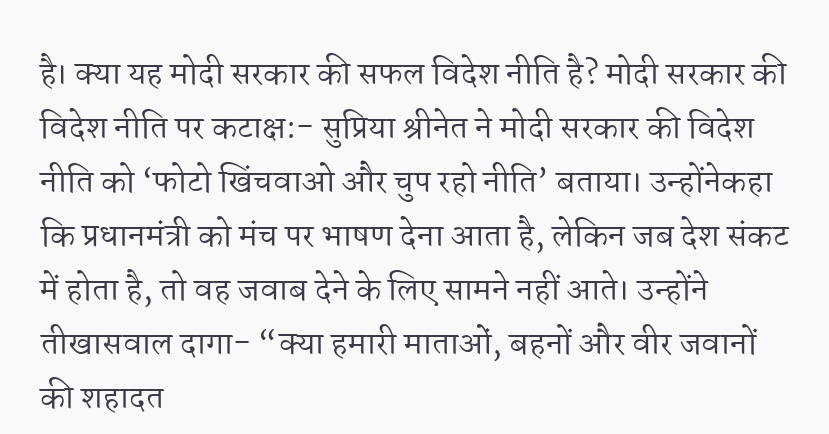है। क्या यह मोदी सरकार की सफल विदेश नीति है? मोदी सरकार की विदेश नीति पर कटाक्ष:- सुप्रिया श्रीनेत ने मोदी सरकार की विदेश नीति को ‘फोटो खिंचवाओ और चुप रहो नीति’ बताया। उन्होंनेकहा कि प्रधानमंत्री को मंच पर भाषण देना आता है, लेकिन जब देश संकट में होता है, तो वह जवाब देने के लिए सामने नहीं आते। उन्होंने तीखासवाल दागा- “क्या हमारी माताओं, बहनों और वीर जवानों की शहादत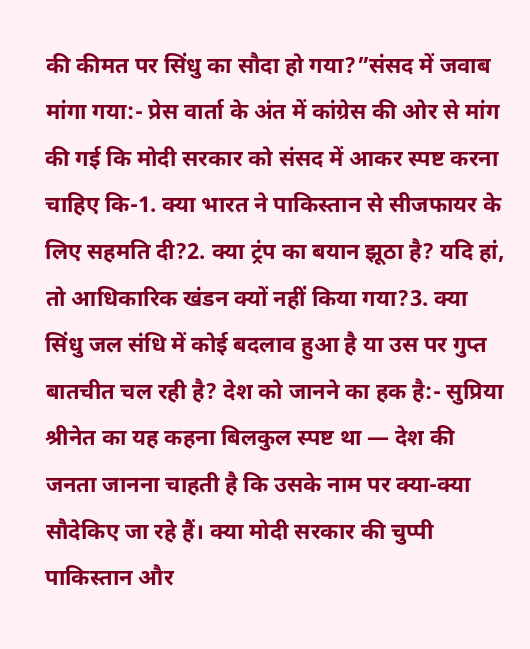की कीमत पर सिंधु का सौदा हो गया?”संसद में जवाब मांगा गया:- प्रेस वार्ता के अंत में कांग्रेस की ओर से मांग की गई कि मोदी सरकार को संसद में आकर स्पष्ट करना चाहिए कि-1. क्या भारत ने पाकिस्तान से सीजफायर के लिए सहमति दी?2. क्या ट्रंप का बयान झूठा है? यदि हां, तो आधिकारिक खंडन क्यों नहीं किया गया?3. क्या सिंधु जल संधि में कोई बदलाव हुआ है या उस पर गुप्त बातचीत चल रही है? देश को जानने का हक है:- सुप्रिया श्रीनेत का यह कहना बिलकुल स्पष्ट था — देश की जनता जानना चाहती है कि उसके नाम पर क्या-क्या सौदेकिए जा रहे हैं। क्या मोदी सरकार की चुप्पी पाकिस्तान और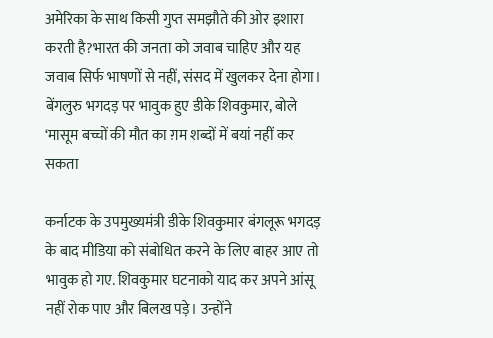अमेरिका के साथ किसी गुप्त समझौते की ओर इशारा करती है?भारत की जनता को जवाब चाहिए और यह जवाब सिर्फ भाषणों से नहीं, संसद में खुलकर देना होगा।
बेंगलुरु भगदड़ पर भावुक हुए डीके शिवकुमार, बोले ‘मासूम बच्चों की मौत का ग़म शब्दों में बयां नहीं कर सकता

कर्नाटक के उपमुख्यमंत्री डीके शिवकुमार बंगलूरू भगदड़ के बाद मीडिया को संबोधित करने के लिए बाहर आए तो भावुक हो गए. शिवकुमार घटनाको याद कर अपने आंसू नहीं रोक पाए और बिलख पड़े। उन्होंने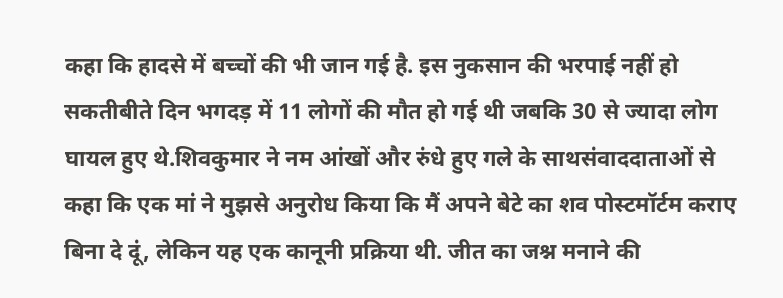कहा कि हादसे में बच्चों की भी जान गई है. इस नुकसान की भरपाई नहीं हो सकतीबीते दिन भगदड़ में 11 लोगों की मौत हो गई थी जबकि 30 से ज्यादा लोग घायल हुए थे.शिवकुमार ने नम आंखों और रुंधे हुए गले के साथसंवाददाताओं से कहा कि एक मां ने मुझसे अनुरोध किया कि मैं अपने बेटे का शव पोस्टमॉर्टम कराए बिना दे दूं, लेकिन यह एक कानूनी प्रक्रिया थी. जीत का जश्न मनाने की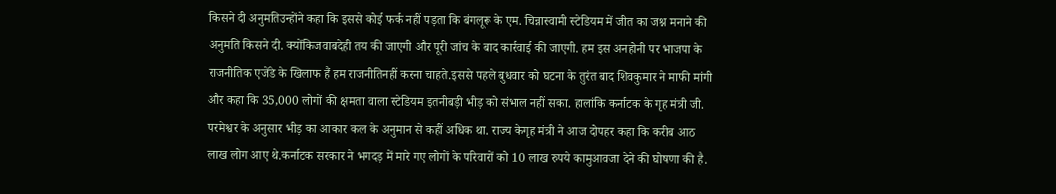किसने दी अनुमतिउन्होंने कहा कि इससे कोई फर्क नहीं पड़ता कि बंगलूरू के एम. चिन्नास्वामी स्टेडियम में जीत का जश्न मनाने की अनुमति किसने दी. क्योंकिजवाबदेही तय की जाएगी और पूरी जांच के बाद कार्रवाई की जाएगी. हम इस अनहोनी पर भाजपा के राजनीतिक एजेंडे के खिलाफ हैं हम राजनीतिनहीं करना चाहते.इससे पहले बुधवार को घटना के तुरंत बाद शिवकुमार ने माफी मांगी और कहा कि 35,000 लोगों की क्षमता वाला स्टेडियम इतनीबड़ी भीड़ को संभाल नहीं सका. हालांकि कर्नाटक के गृह मंत्री जी. परमेश्वर के अनुसार भीड़ का आकार कल के अनुमान से कहीं अधिक था. राज्य केगृह मंत्री ने आज दोपहर कहा कि करीब आठ लाख लोग आए थे.कर्नाटक सरकार ने भगदड़ में मारे गए लोगों के परिवारों को 10 लाख रुपये कामुआवजा देने की घोषणा की है.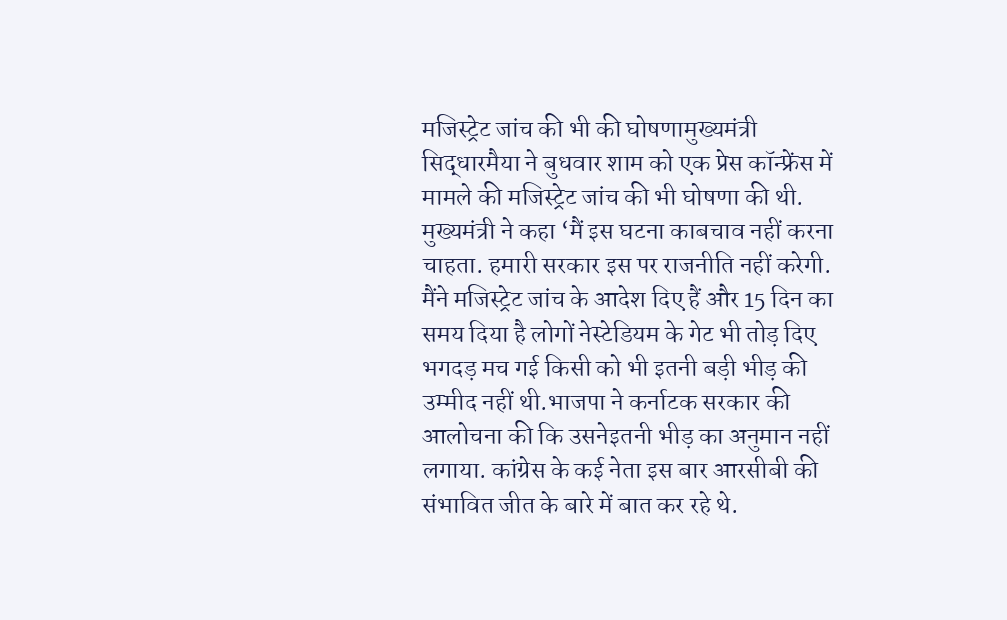मजिस्ट्रेट जांच की भी की घोषणामुख्यमंत्री सिद्धारमैया ने बुधवार शाम को एक प्रेस कॉन्फ्रेंस में मामले की मजिस्ट्रेट जांच की भी घोषणा की थी. मुख्यमंत्री ने कहा ‘मैं इस घटना काबचाव नहीं करना चाहता. हमारी सरकार इस पर राजनीति नहीं करेगी. मैंने मजिस्ट्रेट जांच के आदेश दिए हैं और 15 दिन का समय दिया है लोगों नेस्टेडियम के गेट भी तोड़ दिए भगदड़ मच गई किसी को भी इतनी बड़ी भीड़ की उम्मीद नहीं थी.भाजपा ने कर्नाटक सरकार की आलोचना की कि उसनेइतनी भीड़ का अनुमान नहीं लगाया. कांग्रेस के कई नेता इस बार आरसीबी की संभावित जीत के बारे में बात कर रहे थे.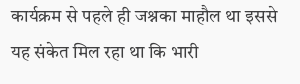कार्यक्रम से पहले ही जश्नका माहौल था इससे यह संकेत मिल रहा था कि भारी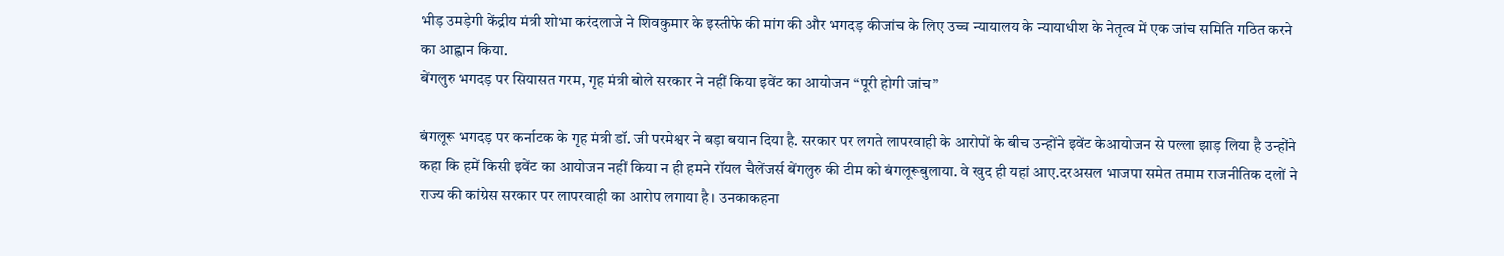भीड़ उमड़ेगी केंद्रीय मंत्री शोभा करंदलाजे ने शिवकुमार के इस्तीफे की मांग की और भगदड़ कीजांच के लिए उच्च न्यायालय के न्यायाधीश के नेतृत्व में एक जांच समिति गठित करने का आह्वान किया.
बेंगलुरु भगदड़ पर सियासत गरम, गृह मंत्री बोले सरकार ने नहीं किया इवेंट का आयोजन “पूरी होगी जांच”

बंगलूरू भगदड़ पर कर्नाटक के गृह मंत्री डॉ. जी परमेश्वर ने बड़ा बयान दिया है. सरकार पर लगते लापरवाही के आरोपों के बीच उन्होंने इवेंट केआयोजन से पल्ला झाड़ लिया है उन्होंने कहा कि हमें किसी इवेंट का आयोजन नहीं किया न ही हमने रॉयल चैलेंजर्स बेंगलुरु की टीम को बंगलूरूबुलाया. वे खुद ही यहां आए.दरअसल भाजपा समेत तमाम राजनीतिक दलों ने राज्य की कांग्रेस सरकार पर लापरवाही का आरोप लगाया है। उनकाकहना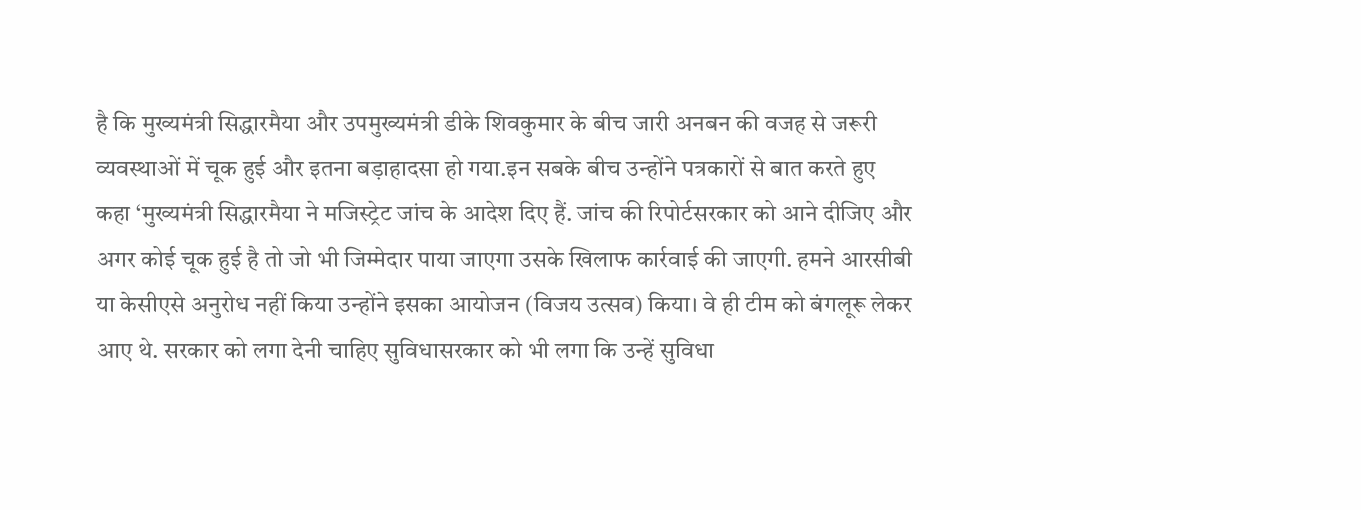है कि मुख्यमंत्री सिद्धारमैया और उपमुख्यमंत्री डीके शिवकुमार के बीच जारी अनबन की वजह से जरूरी व्यवस्थाओं में चूक हुई और इतना बड़ाहादसा हो गया.इन सबके बीच उन्होंने पत्रकारों से बात करते हुए कहा ‘मुख्यमंत्री सिद्धारमैया ने मजिस्ट्रेट जांच के आदेश दिए हैं. जांच की रिपोर्टसरकार को आने दीजिए और अगर कोई चूक हुई है तो जो भी जिम्मेदार पाया जाएगा उसके खिलाफ कार्रवाई की जाएगी. हमने आरसीबी या केसीएसे अनुरोध नहीं किया उन्होंने इसका आयोजन (विजय उत्सव) किया। वे ही टीम को बंगलूरू लेकर आए थे. सरकार को लगा देनी चाहिए सुविधासरकार को भी लगा कि उन्हें सुविधा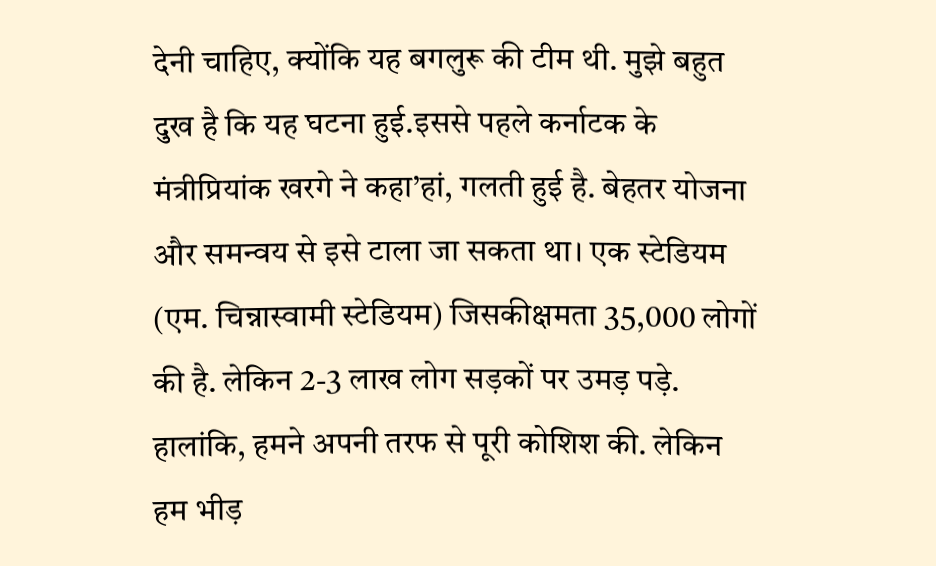देनी चाहिए, क्योंकि यह बगलुरू की टीम थी. मुझे बहुत दुख है कि यह घटना हुई.इससे पहले कर्नाटक के मंत्रीप्रियांक खरगे ने कहा’हां, गलती हुई है. बेहतर योजना और समन्वय से इसे टाला जा सकता था। एक स्टेडियम (एम. चिन्नास्वामी स्टेडियम) जिसकीक्षमता 35,000 लोगों की है. लेकिन 2-3 लाख लोग सड़कों पर उमड़ पड़े. हालांकि, हमने अपनी तरफ से पूरी कोशिश की. लेकिन हम भीड़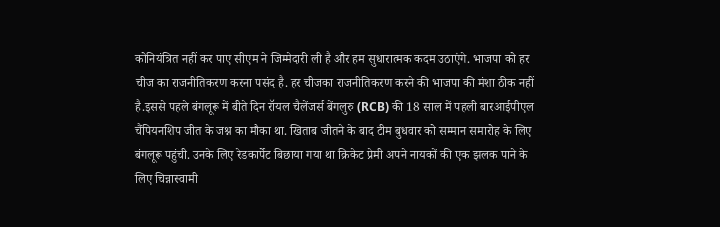कोनियंत्रित नहीं कर पाए सीएम ने जिम्मेदारी ली है और हम सुधारात्मक कदम उठाएंगे. भाजपा को हर चीज का राजनीतिकरण करना पसंद है. हर चीजका राजनीतिकरण करने की भाजपा की मंशा ठीक नहीं है.इससे पहले बंगलूरू में बीते दिन रॉयल चैलेंजर्स बेंगलुरु (RCB) की 18 साल में पहली बारआईपीएल चैंपियनशिप जीत के जश्न का मौका था. खिताब जीतने के बाद टीम बुधवार को सम्मान समारोह के लिए बंगलूरू पहुंची. उनके लिए रेडकार्पेट बिछाया गया था क्रिकेट प्रेमी अपने नायकों की एक झलक पाने के लिए चिन्नास्वामी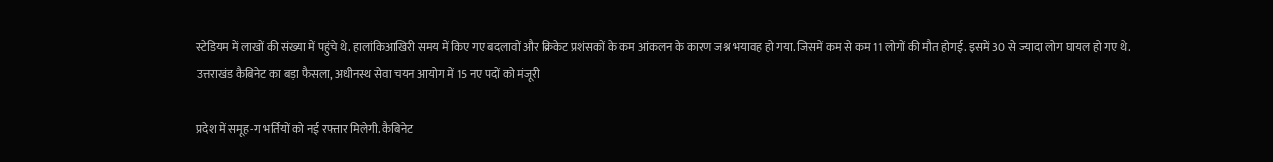स्टेडियम में लाखों की संख्या में पहुंचे थे. हालांकिआखिरी समय में किए गए बदलावों और क्रिकेट प्रशंसकों के कम आंकलन के कारण जश्न भयावह हो गया. जिसमें कम से कम 11 लोगों की मौत होगई. इसमें 30 से ज्यादा लोग घायल हो गए थे.
उत्तराखंड कैबिनेट का बड़ा फैसला, अधीनस्थ सेवा चयन आयोग में 15 नए पदों को मंजूरी

प्रदेश में समूह-ग भर्तियों को नई रफ्तार मिलेगी. कैबिनेट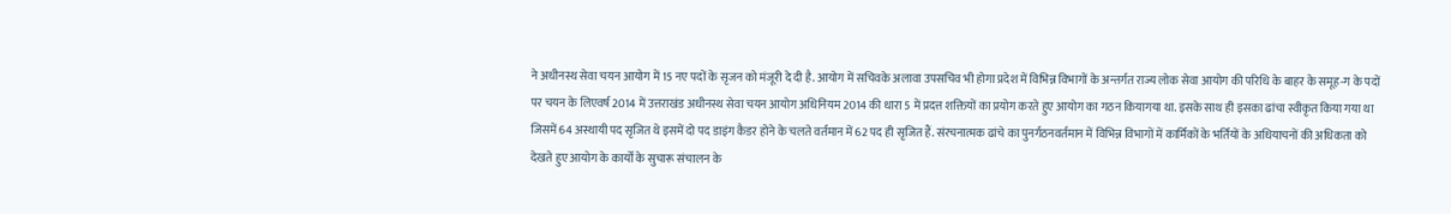ने अधीनस्थ सेवा चयन आयोग में 15 नए पदों के सृजन को मंजूरी दे दी है. आयोग में सचिवके अलावा उपसचिव भी होगा प्रदेश में विभिन्न विभागों के अन्तर्गत राज्य लोक सेवा आयोग की परिधि के बाहर के समूह-ग के पदों पर चयन के लिएवर्ष 2014 में उत्तराखंड अधीनस्थ सेवा चयन आयोग अधिनियम 2014 की धारा 5 में प्रदत्त शक्तियों का प्रयोग करते हुए आयोग का गठन कियागया था. इसके साथ ही इसका ढांचा स्वीकृत किया गया था जिसमें 64 अस्थायी पद सृजित थे इसमें दो पद डाइंग कैडर होने के चलते वर्तमान में 62 पद ही सृजित हैं. संरचनात्मक ढांचे का पुनर्गठनवर्तमान में विभिन्न विभागों में कार्मिकों के भर्तियों के अधियाचनों की अधिकता को देखते हुए आयोग के कार्यों के सुचारू संचालन के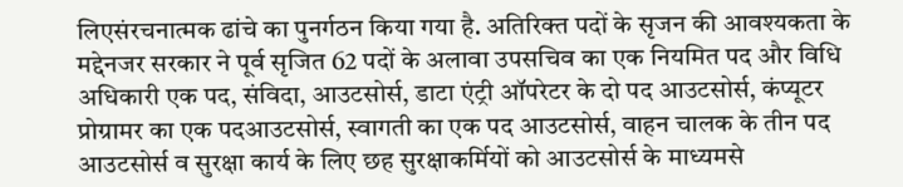लिएसंरचनात्मक ढांचे का पुनर्गठन किया गया है. अतिरिक्त पदों के सृजन की आवश्यकता के मद्देनजर सरकार ने पूर्व सृजित 62 पदों के अलावा उपसचिव का एक नियमित पद और विधि अधिकारी एक पद, संविदा, आउटसोर्स, डाटा एंट्री ऑपरेटर के दो पद आउटसोर्स, कंप्यूटर प्रोग्रामर का एक पदआउटसोर्स, स्वागती का एक पद आउटसोर्स, वाहन चालक के तीन पद आउटसोर्स व सुरक्षा कार्य के लिए छह सुरक्षाकर्मियों को आउटसोर्स के माध्यमसे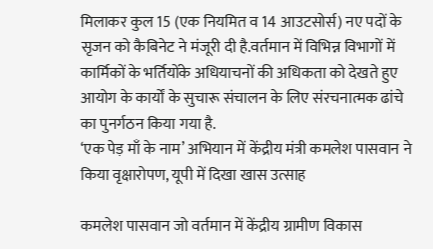मिलाकर कुल 15 (एक नियमित व 14 आउटसोर्स) नए पदों के सृजन को कैबिनेट ने मंजूरी दी है.वर्तमान में विभिन्न विभागों में कार्मिकों के भर्तियोंके अधियाचनों की अधिकता को देखते हुए आयोग के कार्यों के सुचारू संचालन के लिए संरचनात्मक ढांचे का पुनर्गठन किया गया है.
‘एक पेड़ माँ के नाम’ अभियान में केंद्रीय मंत्री कमलेश पासवान ने किया वृक्षारोपण, यूपी में दिखा खास उत्साह

कमलेश पासवान जो वर्तमान में केंद्रीय ग्रामीण विकास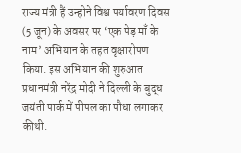राज्य मंत्री हैं उन्होने विश्व पर्यावरण दिवस (5 जून) के अवसर पर ‘एक पेड़ माँ के नाम’ अभियान के तहत वृक्षारोपण किया. इस अभियान की शुरुआत प्रधानमंत्री नरेंद्र मोदी ने दिल्ली के बुद्ध जयंती पार्क में पीपल का पौधा लगाकर कीथी.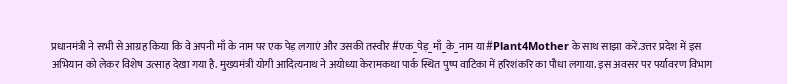प्रधानमंत्री ने सभी से आग्रह किया कि वे अपनी माँ के नाम पर एक पेड़ लगाएं और उसकी तस्वीर #एक_पेड़_माँ_के_नाम या#Plant4Mother के साथ साझा करें.उत्तर प्रदेश में इस अभियान को लेकर विशेष उत्साह देखा गया है. मुख्यमंत्री योगी आदित्यनाथ ने अयोध्या केरामकथा पार्क स्थित पुष्प वाटिका में हरिशंकरि का पौधा लगाया. इस अवसर पर पर्यावरण विभाग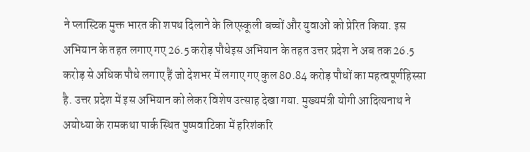ने प्लास्टिक मुक्त भारत की शपथ दिलाने के लिएस्कूली बच्चों और युवाओं को प्रेरित किया. इस अभियान के तहत लगाए गए 26.5 करोड़ पौधेइस अभियान के तहत उत्तर प्रदेश ने अब तक 26.5 करोड़ से अधिक पौधे लगाए हैं जो देशभर में लगाए गए कुल 80.84 करोड़ पौधों का महत्वपूर्णहिस्सा है. उत्तर प्रदेश में इस अभियान को लेकर विशेष उत्साह देखा गया. मुख्यमंत्री योगी आदित्यनाथ ने अयोध्या के रामकथा पार्क स्थित पुष्पवाटिका में हरिशंकरि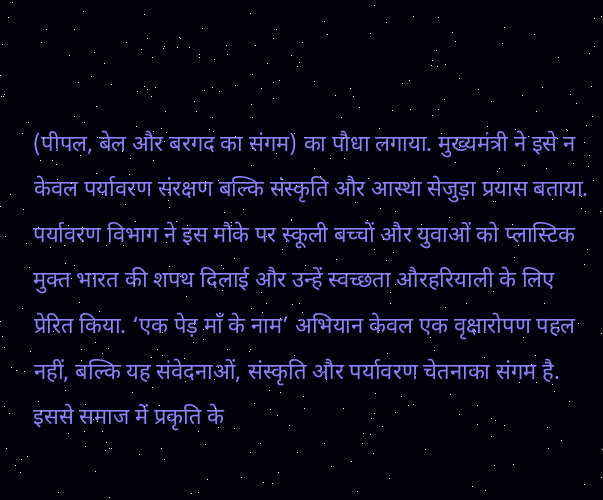(पीपल, बेल और बरगद का संगम) का पौधा लगाया. मुख्यमंत्री ने इसे न केवल पर्यावरण संरक्षण बल्कि संस्कृति और आस्था सेजुड़ा प्रयास बताया. पर्यावरण विभाग ने इस मौके पर स्कूली बच्चों और युवाओं को प्लास्टिक मुक्त भारत की शपथ दिलाई और उन्हें स्वच्छता औरहरियाली के लिए प्रेरित किया. ‘एक पेड़ माँ के नाम’ अभियान केवल एक वृक्षारोपण पहल नहीं, बल्कि यह संवेदनाओं, संस्कृति और पर्यावरण चेतनाका संगम है. इससे समाज में प्रकृति के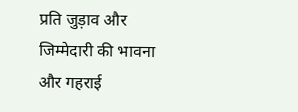प्रति जुड़ाव और जिम्मेदारी की भावना और गहराई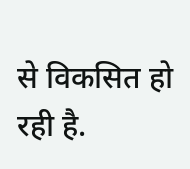से विकसित हो रही है.